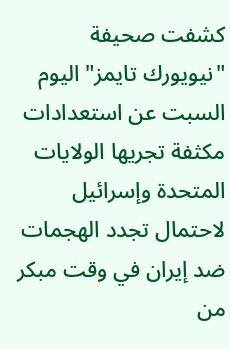كشفت صحيفة "نيويورك تايمز" اليوم السبت عن استعدادات مكثفة تجريها الولايات المتحدة وإسرائيل لاحتمال تجدد الهجمات ضد إيران في وقت مبكر من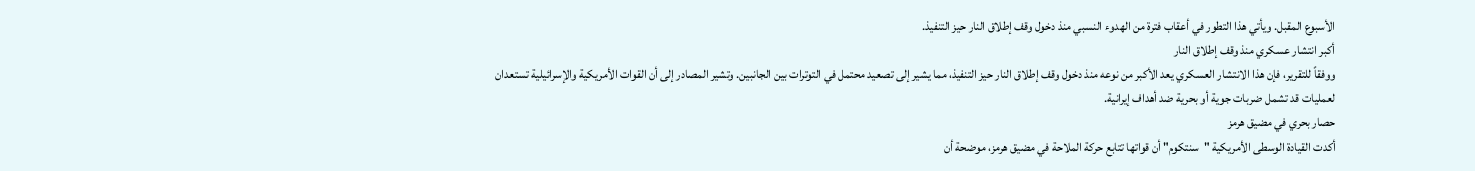الأسبوع المقبل. ويأتي هذا التطور في أعقاب فترة من الهدوء النسبي منذ دخول وقف إطلاق النار حيز التنفيذ.
أكبر انتشار عسكري منذ وقف إطلاق النار
ووفقاً للتقرير، فإن هذا الانتشار العسكري يعد الأكبر من نوعه منذ دخول وقف إطلاق النار حيز التنفيذ، مما يشير إلى تصعيد محتمل في التوترات بين الجانبين. وتشير المصادر إلى أن القوات الأمريكية والإسرائيلية تستعدان لعمليات قد تشمل ضربات جوية أو بحرية ضد أهداف إيرانية.
حصار بحري في مضيق هرمز
أكدت القيادة الوسطى الأمريكية "سنتكوم" أن قواتها تتابع حركة الملاحة في مضيق هرمز، موضحة أن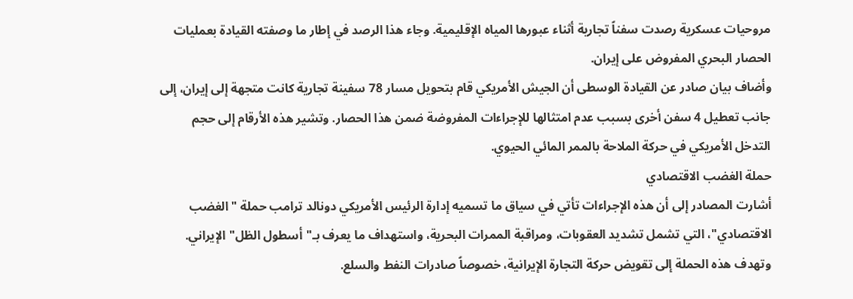مروحيات عسكرية رصدت سفناً تجارية أثناء عبورها المياه الإقليمية. وجاء هذا الرصد في إطار ما وصفته القيادة بعمليات الحصار البحري المفروض على إيران.
وأضاف بيان صادر عن القيادة الوسطى أن الجيش الأمريكي قام بتحويل مسار 78 سفينة تجارية كانت متجهة إلى إيران، إلى جانب تعطيل 4 سفن أخرى بسبب عدم امتثالها للإجراءات المفروضة ضمن هذا الحصار. وتشير هذه الأرقام إلى حجم التدخل الأمريكي في حركة الملاحة بالممر المائي الحيوي.
حملة الغضب الاقتصادي
أشارت المصادر إلى أن هذه الإجراءات تأتي في سياق ما تسميه إدارة الرئيس الأمريكي دونالد ترامب حملة "الغضب الاقتصادي"، التي تشمل تشديد العقوبات، ومراقبة الممرات البحرية، واستهداف ما يعرف بـ"أسطول الظل" الإيراني. وتهدف هذه الحملة إلى تقويض حركة التجارة الإيرانية، خصوصاً صادرات النفط والسلع.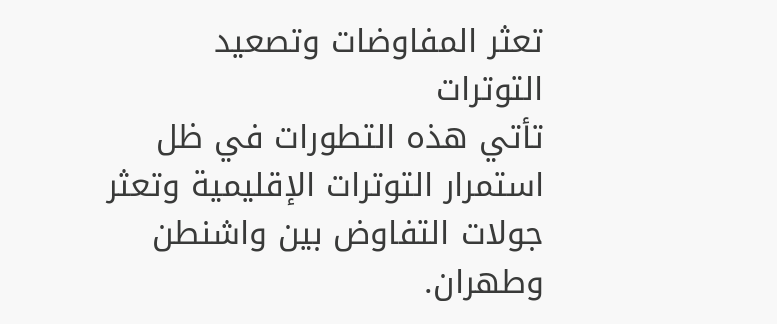تعثر المفاوضات وتصعيد التوترات
تأتي هذه التطورات في ظل استمرار التوترات الإقليمية وتعثر جولات التفاوض بين واشنطن وطهران.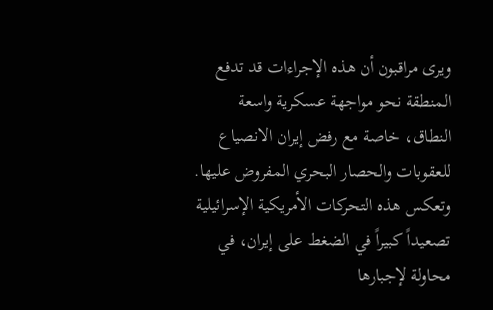ويرى مراقبون أن هذه الإجراءات قد تدفع المنطقة نحو مواجهة عسكرية واسعة النطاق، خاصة مع رفض إيران الانصياع للعقوبات والحصار البحري المفروض عليها.
وتعكس هذه التحركات الأمريكية الإسرائيلية تصعيداً كبيراً في الضغط على إيران، في محاولة لإجبارها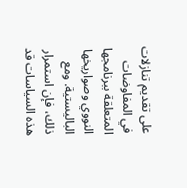على تقديم تنازلات في المفاوضات المتعلقة ببرنامجها النووي وصواريخها الباليستية. ومع ذلك، فإن استمرار هذه السياسات قد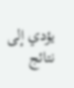يؤدي إلى نتائج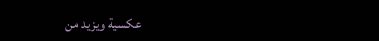عكسية ويزيد من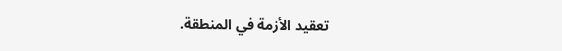تعقيد الأزمة في المنطقة.